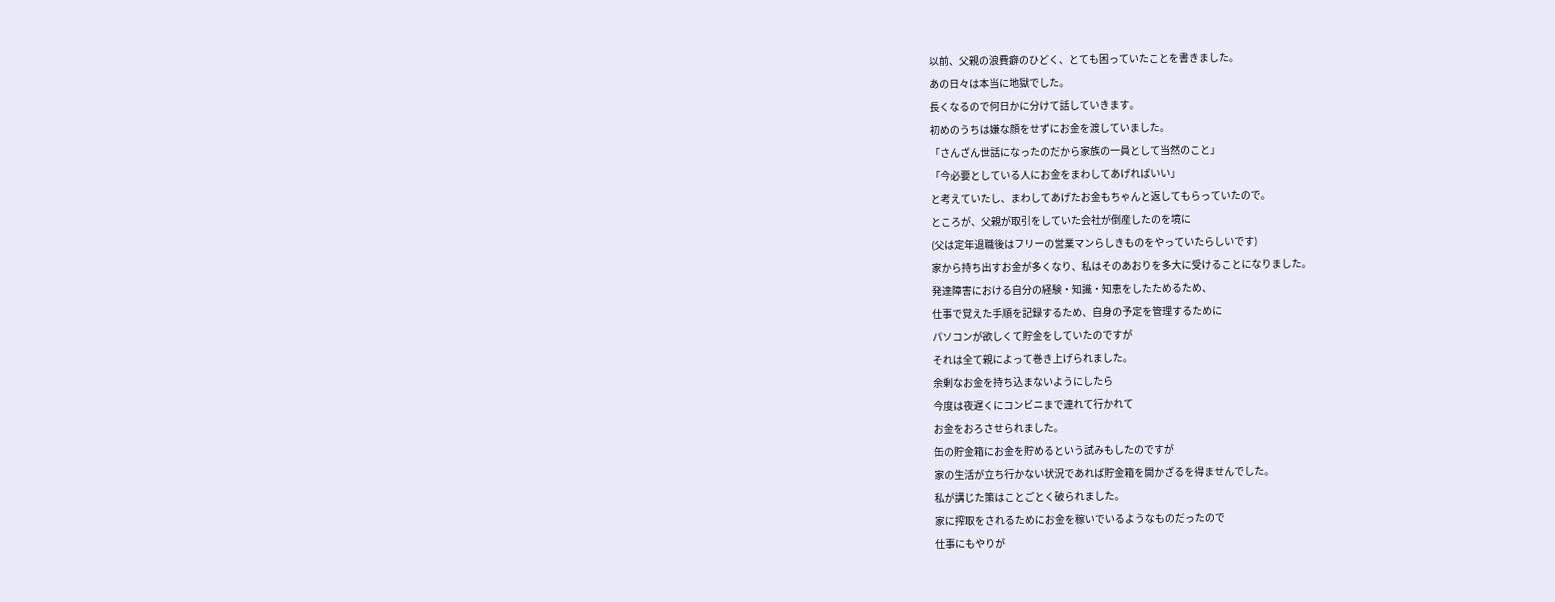以前、父親の浪費癖のひどく、とても困っていたことを書きました。
あの日々は本当に地獄でした。
長くなるので何日かに分けて話していきます。
初めのうちは嫌な顔をせずにお金を渡していました。
「さんざん世話になったのだから家族の一員として当然のこと」
「今必要としている人にお金をまわしてあげればいい」
と考えていたし、まわしてあげたお金もちゃんと返してもらっていたので。
ところが、父親が取引をしていた会社が倒産したのを境に
(父は定年退職後はフリーの営業マンらしきものをやっていたらしいです)
家から持ち出すお金が多くなり、私はそのあおりを多大に受けることになりました。
発達障害における自分の経験・知識・知恵をしたためるため、
仕事で覚えた手順を記録するため、自身の予定を管理するために
パソコンが欲しくて貯金をしていたのですが
それは全て親によって巻き上げられました。
余剰なお金を持ち込まないようにしたら
今度は夜遅くにコンビニまで連れて行かれて
お金をおろさせられました。
缶の貯金箱にお金を貯めるという試みもしたのですが
家の生活が立ち行かない状況であれば貯金箱を開かざるを得ませんでした。
私が講じた策はことごとく破られました。
家に搾取をされるためにお金を稼いでいるようなものだったので
仕事にもやりが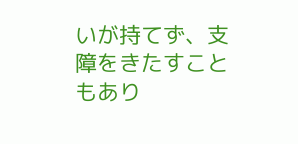いが持てず、支障をきたすこともあり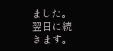ました。
翌日に続きます。